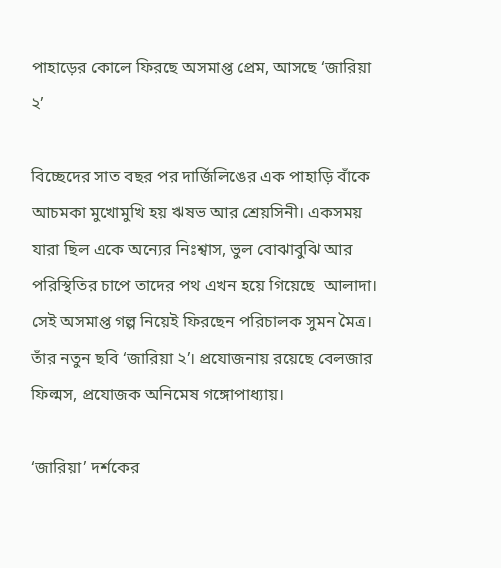পাহাড়ের কোলে ফিরছে অসমাপ্ত প্রেম, আসছে ‘জারিয়া ২’

বিচ্ছেদের সাত বছর পর দার্জিলিঙের এক পাহাড়ি বাঁকে আচমকা মুখোমুখি হয় ঋষভ আর শ্রেয়সিনী। একসময় যারা ছিল একে অন্যের নিঃশ্বাস, ভুল বোঝাবুঝি আর পরিস্থিতির চাপে তাদের পথ এখন হয়ে গিয়েছে  আলাদা। সেই অসমাপ্ত গল্প নিয়েই ফিরছেন পরিচালক সুমন মৈত্র। তাঁর নতুন ছবি ‘জারিয়া ২’। প্রযোজনায় রয়েছে বেলজার ফিল্মস, প্রযোজক অনিমেষ গঙ্গোপাধ্যায়।

‘জারিয়া’ দর্শকের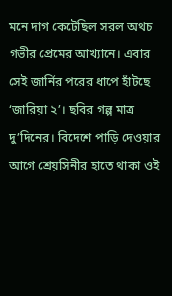মনে দাগ কেটেছিল সরল অথচ গভীর প্রেমের আখ্যানে। এবার সেই জার্নির পরের ধাপে হাঁটছে ‘জারিয়া ২’। ছবির গল্প মাত্র দু’দিনের। বিদেশে পাড়ি দেওয়ার আগে শ্রেয়সিনীর হাতে থাকা ওই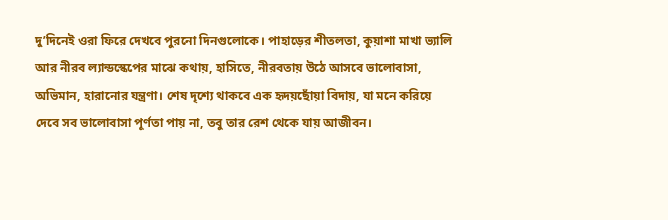দু’দিনেই ওরা ফিরে দেখবে পুরনো দিনগুলোকে। পাহাড়ের শীতলতা, কুয়াশা মাখা ভ্যালি আর নীরব ল্যান্ডস্কেপের মাঝে কথায়, হাসিতে, নীরবতায় উঠে আসবে ভালোবাসা, অভিমান, হারানোর যন্ত্রণা। শেষ দৃশ্যে থাকবে এক হৃদয়ছোঁয়া বিদায়, যা মনে করিয়ে দেবে সব ভালোবাসা পূর্ণতা পায় না, তবু তার রেশ থেকে যায় আজীবন।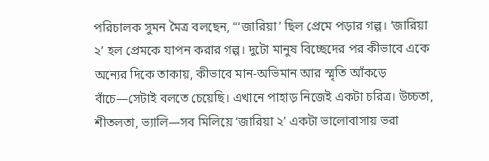পরিচালক সুমন মৈত্র বলছেন, “‘জারিয়া’ ছিল প্রেমে পড়ার গল্প। ‘জারিয়া ২’ হল প্রেমকে যাপন করার গল্প। দুটো মানুষ বিচ্ছেদের পর কীভাবে একে অন্যের দিকে তাকায়, কীভাবে মান-অভিমান আর স্মৃতি আঁকড়ে বাঁচে—সেটাই বলতে চেয়েছি। এখানে পাহাড় নিজেই একটা চরিত্র। উচ্চতা, শীতলতা, ভ্যালি—সব মিলিয়ে ‘জারিয়া ২’ একটা ভালোবাসায় ভরা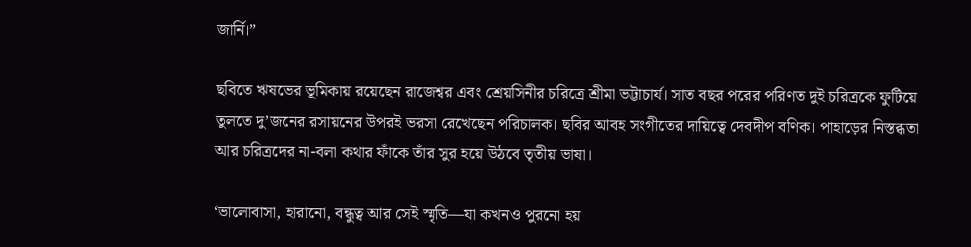জার্নি।”

ছবিতে ঋষভের ভূমিকায় রয়েছেন রাজেশ্বর এবং শ্রেয়সিনীর চরিত্রে শ্রীমা ভট্টাচার্য। সাত বছর পরের পরিণত দুই চরিত্রকে ফুটিয়ে তুলতে দু’জনের রসায়নের উপরই ভরসা রেখেছেন পরিচালক। ছবির আবহ সংগীতের দায়িত্বে দেবদীপ বণিক। পাহাড়ের নিস্তব্ধতা আর চরিত্রদের না-বলা কথার ফাঁকে তাঁর সুর হয়ে উঠবে তৃতীয় ভাষা।

‘ভালোবাসা, হারানো, বন্ধুত্ব আর সেই স্মৃতি—যা কখনও পুরনো হয়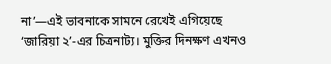না’—এই ভাবনাকে সামনে রেখেই এগিয়েছে ‘জারিয়া ২’-এর চিত্রনাট্য। মুক্তির দিনক্ষণ এখনও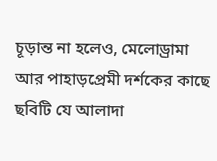চূড়ান্ত না হলেও, মেলোড্রামা আর পাহাড়প্রেমী দর্শকের কাছে ছবিটি যে আলাদা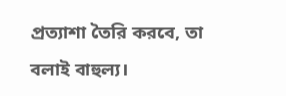প্রত্যাশা তৈরি করবে, তা বলাই বাহুল্য।